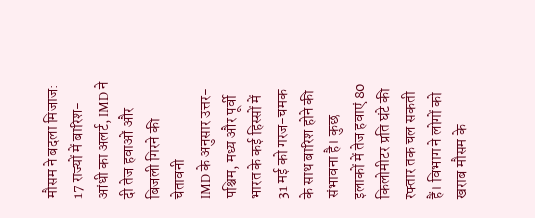मौसम ने बदला मिजाज: 17 राज्यों में बारिश-आंधी का अलर्ट, IMD ने दी तेज हवाओं और बिजली गिरने की चेतावनी
IMD के अनुसार उत्तर-पश्चिम, मध्य और पूर्वी भारत के कई हिस्सों में 31 मई को गरज-चमक के साथ बारिश होने की संभावना है। कुछ इलाकों में तेज हवाएं 80 किलोमीटर प्रति घंटे की रफ्तार तक चल सकती हैं। विभाग ने लोगों को खराब मौसम के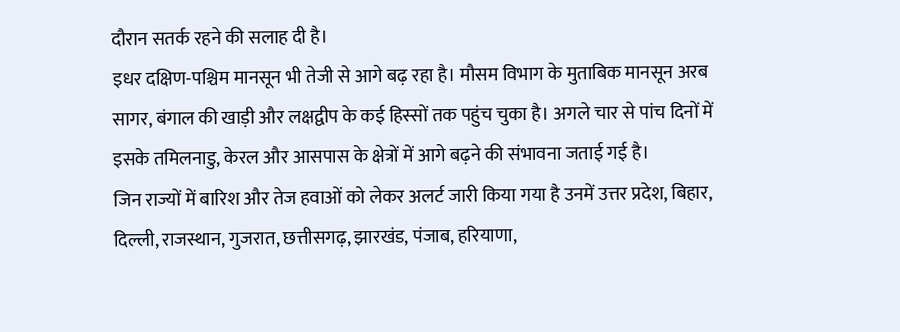दौरान सतर्क रहने की सलाह दी है।
इधर दक्षिण-पश्चिम मानसून भी तेजी से आगे बढ़ रहा है। मौसम विभाग के मुताबिक मानसून अरब सागर, बंगाल की खाड़ी और लक्षद्वीप के कई हिस्सों तक पहुंच चुका है। अगले चार से पांच दिनों में इसके तमिलनाडु, केरल और आसपास के क्षेत्रों में आगे बढ़ने की संभावना जताई गई है।
जिन राज्यों में बारिश और तेज हवाओं को लेकर अलर्ट जारी किया गया है उनमें उत्तर प्रदेश, बिहार, दिल्ली, राजस्थान, गुजरात, छत्तीसगढ़, झारखंड, पंजाब, हरियाणा,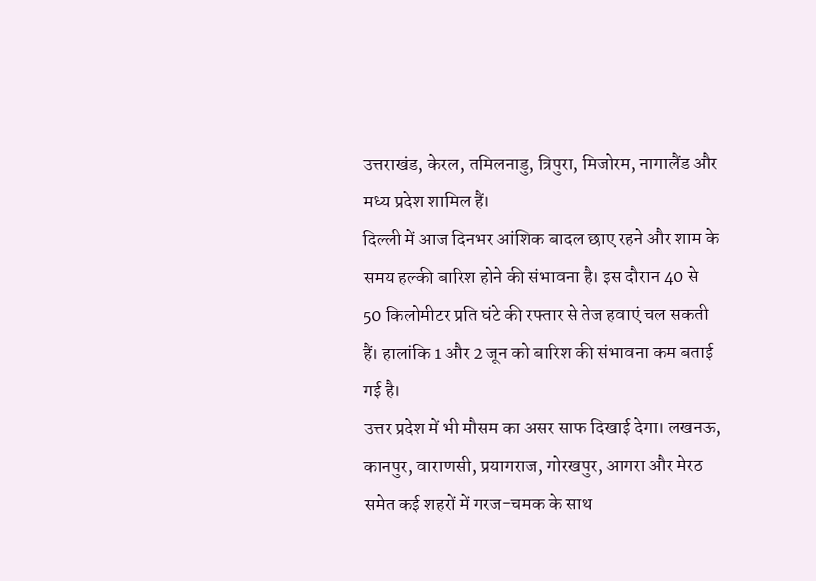उत्तराखंड, केरल, तमिलनाडु, त्रिपुरा, मिजोरम, नागालैंड और मध्य प्रदेश शामिल हैं।
दिल्ली में आज दिनभर आंशिक बादल छाए रहने और शाम के समय हल्की बारिश होने की संभावना है। इस दौरान 40 से 50 किलोमीटर प्रति घंटे की रफ्तार से तेज हवाएं चल सकती हैं। हालांकि 1 और 2 जून को बारिश की संभावना कम बताई गई है।
उत्तर प्रदेश में भी मौसम का असर साफ दिखाई देगा। लखनऊ, कानपुर, वाराणसी, प्रयागराज, गोरखपुर, आगरा और मेरठ समेत कई शहरों में गरज-चमक के साथ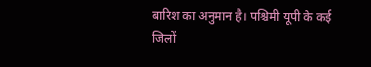बारिश का अनुमान है। पश्चिमी यूपी के कई जिलों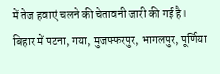में तेज हवाएं चलने की चेतावनी जारी की गई है।
बिहार में पटना, गया, मुजफ्फरपुर, भागलपुर, पूर्णिया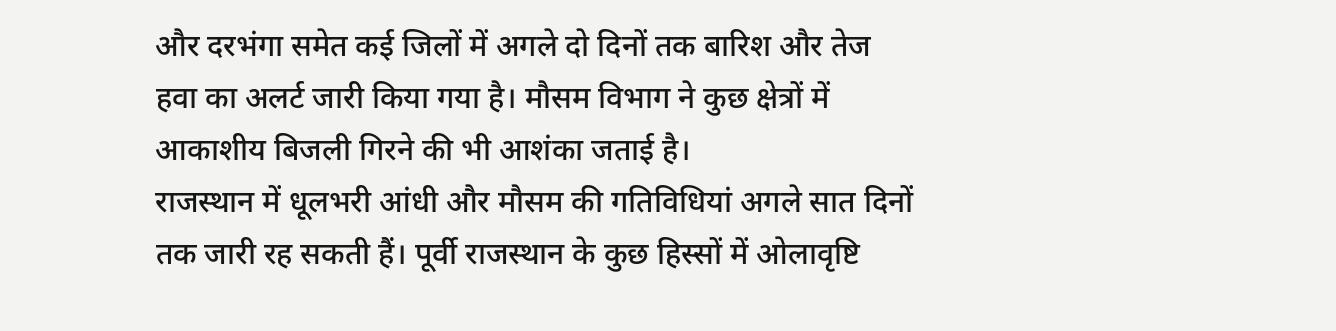और दरभंगा समेत कई जिलों में अगले दो दिनों तक बारिश और तेज हवा का अलर्ट जारी किया गया है। मौसम विभाग ने कुछ क्षेत्रों में आकाशीय बिजली गिरने की भी आशंका जताई है।
राजस्थान में धूलभरी आंधी और मौसम की गतिविधियां अगले सात दिनों तक जारी रह सकती हैं। पूर्वी राजस्थान के कुछ हिस्सों में ओलावृष्टि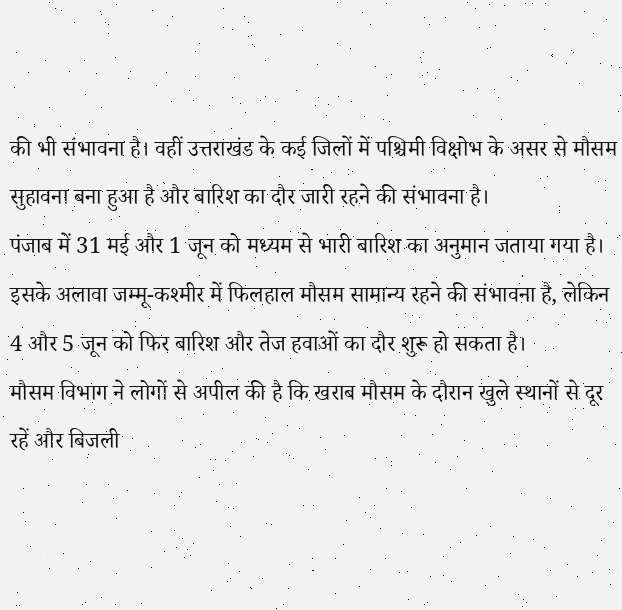की भी संभावना है। वहीं उत्तराखंड के कई जिलों में पश्चिमी विक्षोभ के असर से मौसम सुहावना बना हुआ है और बारिश का दौर जारी रहने की संभावना है।
पंजाब में 31 मई और 1 जून को मध्यम से भारी बारिश का अनुमान जताया गया है। इसके अलावा जम्मू-कश्मीर में फिलहाल मौसम सामान्य रहने की संभावना है, लेकिन 4 और 5 जून को फिर बारिश और तेज हवाओं का दौर शुरू हो सकता है।
मौसम विभाग ने लोगों से अपील की है कि खराब मौसम के दौरान खुले स्थानों से दूर रहें और बिजली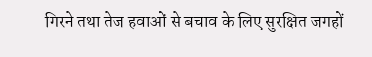गिरने तथा तेज हवाओं से बचाव के लिए सुरक्षित जगहों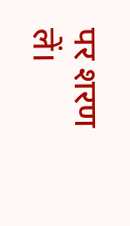पर शरण लें।